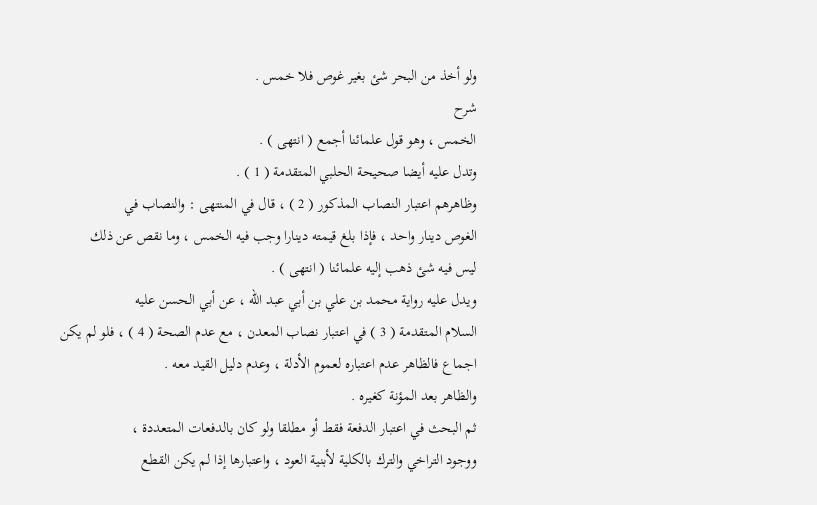ولو أخذ من البحر شئ بغير غوص فلا خمس .
شرح
الخمس ، وهو قول علمائنا أجمع ( انتهى ) .
وتدل عليه أيضا صحيحة الحلبي المتقدمة ( 1 ) .
وظاهرهم اعتبار النصاب المذكور ( 2 ) ، قال في المنتهى : والنصاب في
الغوص دينار واحد ، فإذا بلغ قيمته دينارا وجب فيه الخمس ، وما نقص عن ذلك
ليس فيه شئ ذهب إليه علمائنا ( انتهى ) .
ويدل عليه رواية محمد بن علي بن أبي عبد الله ، عن أبي الحسن عليه
السلام المتقدمة ( 3 ) في اعتبار نصاب المعدن ، مع عدم الصحة ( 4 ) ، فلو لم يكن
اجماع فالظاهر عدم اعتباره لعموم الأدلة ، وعدم دليل القيد معه .
والظاهر بعد المؤنة كغيره .
ثم البحث في اعتبار الدفعة فقط أو مطلقا ولو كان بالدفعات المتعددة ،
ووجود التراخي والترك بالكلية لأبنية العود ، واعتبارها إذا لم يكن القطع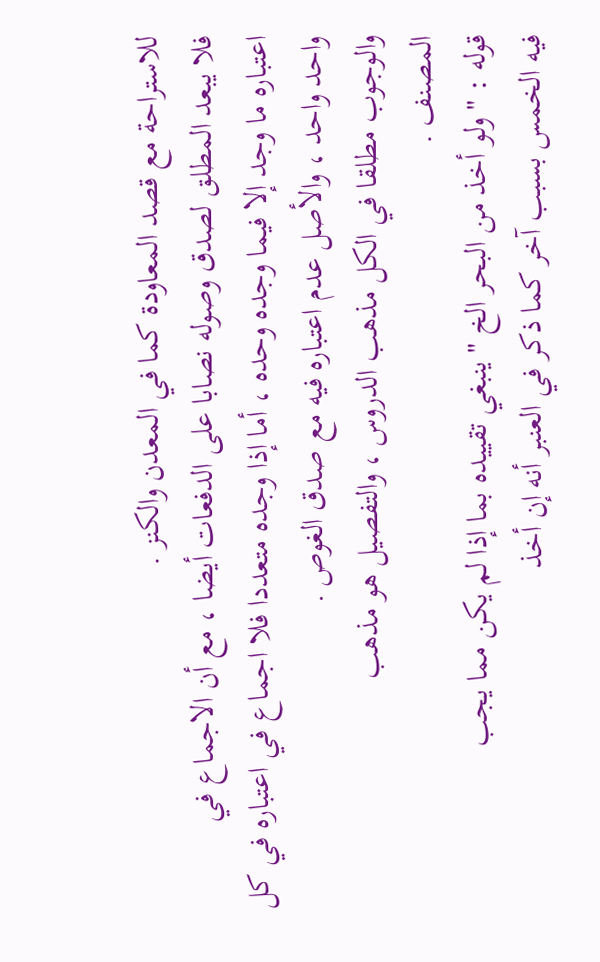للاستراحة مع قصد المعاودة كما في المعدن والكنز .
فلا يبعد المطلق لصدق وصوله نصابا على الدفعات أيضا ، مع أن الاجماع في
اعتباره ما وجد إلا فيما وجده وحده ، أما إذا وجده متعددا فلا اجماع في اعتباره في كل
واحد واحد ، والأصل عدم اعتباره فيه مع صدق الغوص .
والوجوب مطلقا في الكل مذهب الدروس ، والتفصيل هو مذهب
المصنف .
قوله : " ولو أخذ من البحر الخ " ينبغي تقييده بما إذا لم يكن مما يجب
فيه الخمس بسبب آخر كما ذكر في العنبر أنه إن أخذ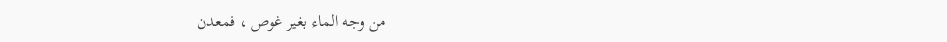من وجه الماء بغير غوص ، فمعدن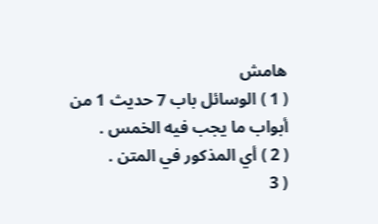هامش
( 1 ) الوسائل باب 7 حديث 1 من أبواب ما يجب فيه الخمس .
( 2 ) أي المذكور في المتن .
( 3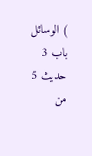) الوسائل باب 3 حديث 5 من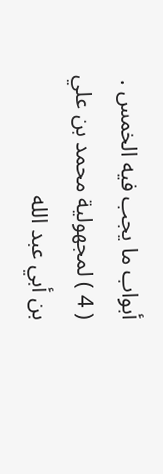أبواب ما يجب فيه الخمس .
( 4 ) لمجهولية محمد بن علي بن أبي عبد الله